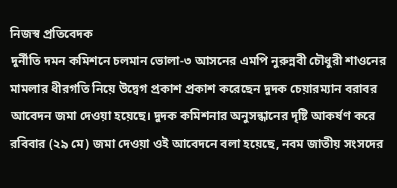নিজস্ব প্রতিবেদক
দুর্নীতি দমন কমিশনে চলমান ভোলা-৩ আসনের এমপি নুরুন্নবী চৌধুরী শাওনের মামলার ধীরগতি নিয়ে উদ্বেগ প্রকাশ প্রকাশ করেছেন দুদক চেয়ারম্যান বরাবর আবেদন জমা দেওয়া হয়েছে। দুদক কমিশনার অনুসন্ধানের দৃষ্টি আকর্ষণ করে রবিবার (২৯ মে) জমা দেওয়া ওই আবেদনে বলা হয়েছে, নবম জাতীয় সংসদের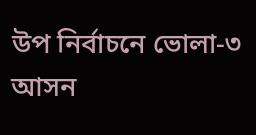উপ নির্বাচনে ভোলা-৩ আসন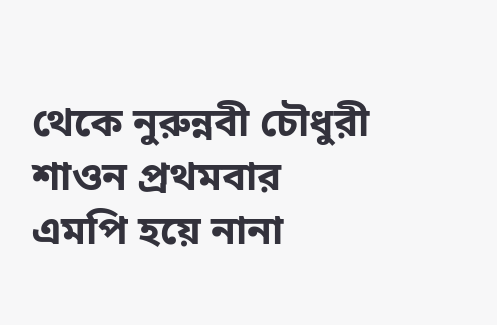থেকে নুরুন্নবী চৌধুরী শাওন প্রথমবার এমপি হয়ে নানা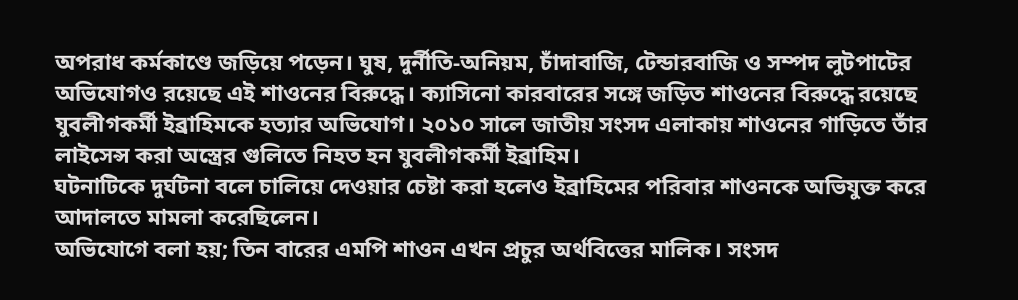অপরাধ কর্মকাণ্ডে জড়িয়ে পড়েন। ঘুষ, দুর্নীতি-অনিয়ম, চাঁদাবাজি, টেন্ডারবাজি ও সম্পদ লুটপাটের অভিযোগও রয়েছে এই শাওনের বিরুদ্ধে। ক্যাসিনো কারবারের সঙ্গে জড়িত শাওনের বিরুদ্ধে রয়েছে যুবলীগকর্মী ইব্রাহিমকে হত্যার অভিযোগ। ২০১০ সালে জাতীয় সংসদ এলাকায় শাওনের গাড়িতে তাঁর লাইসেন্স করা অস্ত্রের গুলিতে নিহত হন যুবলীগকর্মী ইব্রাহিম।
ঘটনাটিকে দুর্ঘটনা বলে চালিয়ে দেওয়ার চেষ্টা করা হলেও ইব্রাহিমের পরিবার শাওনকে অভিযুক্ত করে আদালতে মামলা করেছিলেন।
অভিযোগে বলা হয়; তিন বারের এমপি শাওন এখন প্রচুর অর্থবিত্তের মালিক। সংসদ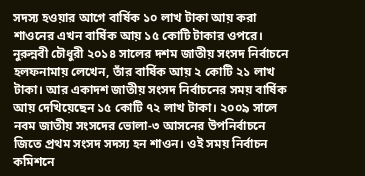সদস্য হওয়ার আগে বার্ষিক ১০ লাখ টাকা আয় করা শাওনের এখন বার্ষিক আয় ১৫ কোটি টাকার ওপরে। নুরুন্নবী চৌধুরী ২০১৪ সালের দশম জাতীয় সংসদ নির্বাচনে হলফনামায় লেখেন, তাঁর বার্ষিক আয় ২ কোটি ২১ লাখ টাকা। আর একাদশ জাতীয় সংসদ নির্বাচনের সময় বার্ষিক আয় দেখিয়েছেন ১৫ কোটি ৭২ লাখ টাকা। ২০০৯ সালে নবম জাতীয় সংসদের ভোলা-৩ আসনের উপনির্বাচনে জিতে প্রথম সংসদ সদস্য হন শাওন। ওই সময় নির্বাচন কমিশনে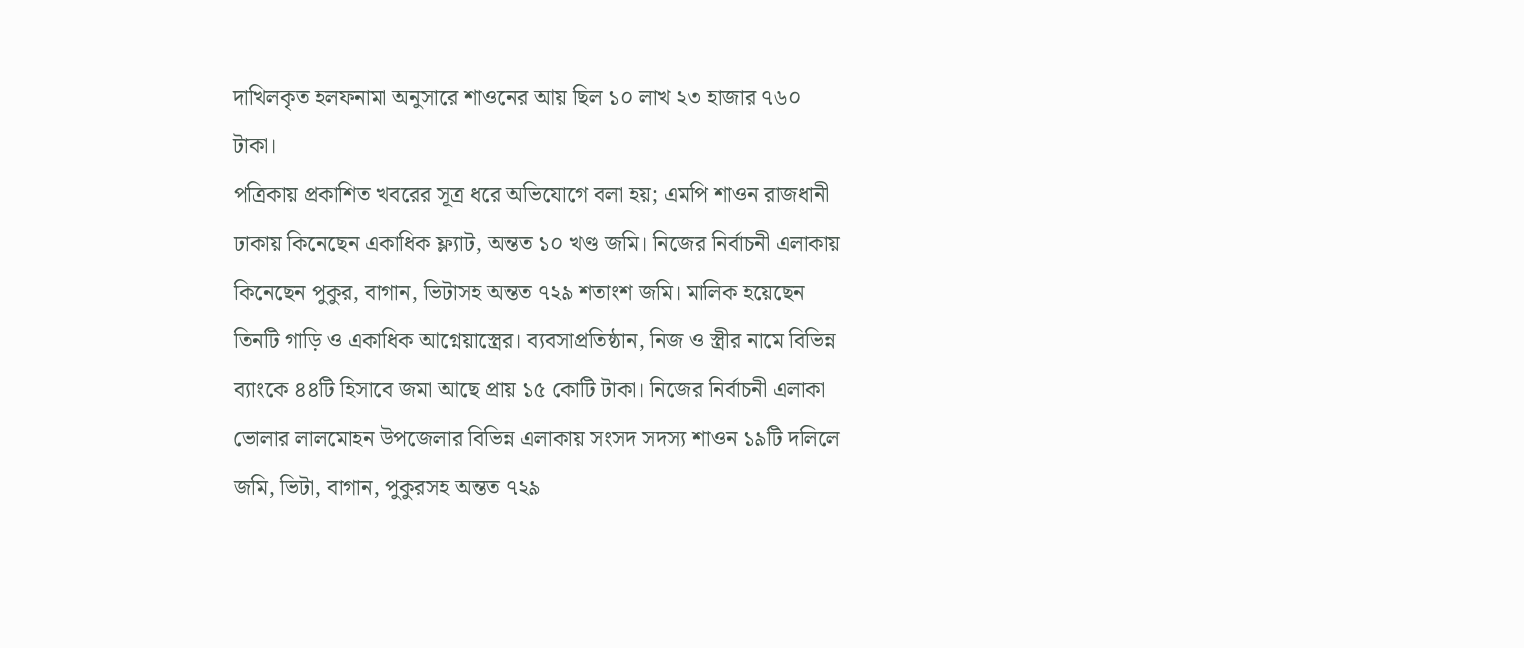দাখিলকৃত হলফনামা অনুসারে শাওনের আয় ছিল ১০ লাখ ২৩ হাজার ৭৬০ টাকা।
পত্রিকায় প্রকাশিত খবরের সূত্র ধরে অভিযোগে বলা হয়; এমপি শাওন রাজধানী ঢাকায় কিনেছেন একাধিক ফ্ল্যাট, অন্তত ১০ খণ্ড জমি। নিজের নির্বাচনী এলাকায় কিনেছেন পুকুর, বাগান, ভিটাসহ অন্তত ৭২৯ শতাংশ জমি। মালিক হয়েছেন তিনটি গাড়ি ও একাধিক আগ্নেয়াস্ত্রের। ব্যবসাপ্রতিষ্ঠান, নিজ ও স্ত্রীর নামে বিভিন্ন ব্যাংকে ৪৪টি হিসাবে জমা আছে প্রায় ১৫ কোটি টাকা। নিজের নির্বাচনী এলাকা ভোলার লালমোহন উপজেলার বিভিন্ন এলাকায় সংসদ সদস্য শাওন ১৯টি দলিলে জমি, ভিটা, বাগান, পুকুরসহ অন্তত ৭২৯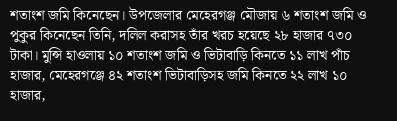শতাংশ জমি কিনেছেন। উপজেলার মেহেরগঞ্জ মৌজায় ৬ শতাংশ জমি ও পুকুর কিনেছেন তিনি, দলিল করাসহ তাঁর খরচ হয়েছে ২৮ হাজার ৭৩০ টাকা। মুন্সি হাওলায় ১০ শতাংশ জমি ও ভিটাবাড়ি কিনতে ১১ লাখ পাঁচ হাজার, মেহেরগঞ্জে ৪২ শতাংশ ভিটাবাড়িসহ জমি কিনতে ২২ লাখ ১০ হাজার,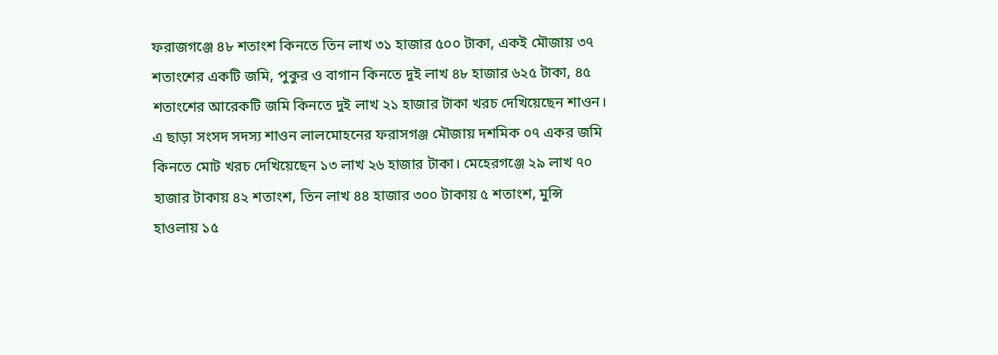ফরাজগঞ্জে ৪৮ শতাংশ কিনতে তিন লাখ ৩১ হাজার ৫০০ টাকা, একই মৌজায় ৩৭ শতাংশের একটি জমি, পুকুর ও বাগান কিনতে দুই লাখ ৪৮ হাজার ৬২৫ টাকা, ৪৫ শতাংশের আরেকটি জমি কিনতে দুই লাখ ২১ হাজার টাকা খরচ দেখিয়েছেন শাওন।
এ ছাড়া সংসদ সদস্য শাওন লালমোহনের ফরাসগঞ্জ মৌজায় দশমিক ০৭ একর জমি কিনতে মোট খরচ দেখিয়েছেন ১৩ লাখ ২৬ হাজার টাকা। মেহেরগঞ্জে ২৯ লাখ ৭০ হাজার টাকায় ৪২ শতাংশ, তিন লাখ ৪৪ হাজার ৩০০ টাকায় ৫ শতাংশ, মুন্সি হাওলায় ১৫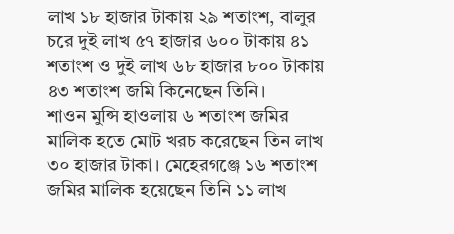লাখ ১৮ হাজার টাকায় ২৯ শতাংশ, বালুর চরে দুই লাখ ৫৭ হাজার ৬০০ টাকায় ৪১ শতাংশ ও দুই লাখ ৬৮ হাজার ৮০০ টাকায় ৪৩ শতাংশ জমি কিনেছেন তিনি।
শাওন মুন্সি হাওলায় ৬ শতাংশ জমির মালিক হতে মোট খরচ করেছেন তিন লাখ ৩০ হাজার টাকা। মেহেরগঞ্জে ১৬ শতাংশ জমির মালিক হয়েছেন তিনি ১১ লাখ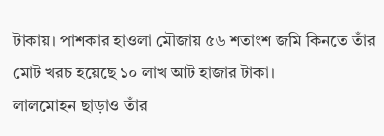টাকায়। পাশকার হাওলা মৌজায় ৫৬ শতাংশ জমি কিনতে তাঁর মোট খরচ হয়েছে ১০ লাখ আট হাজার টাকা।
লালমোহন ছাড়াও তাঁর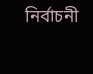নির্বাচনী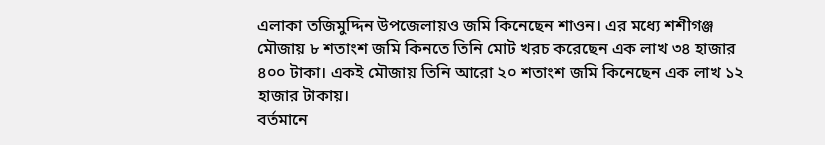এলাকা তজিমুদ্দিন উপজেলায়ও জমি কিনেছেন শাওন। এর মধ্যে শশীগঞ্জ মৌজায় ৮ শতাংশ জমি কিনতে তিনি মোট খরচ করেছেন এক লাখ ৩৪ হাজার ৪০০ টাকা। একই মৌজায় তিনি আরো ২০ শতাংশ জমি কিনেছেন এক লাখ ১২ হাজার টাকায়।
বর্তমানে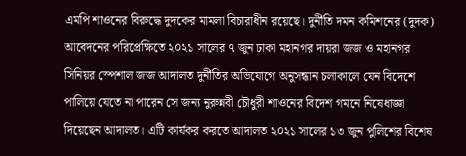এমপি শাওনের বিরুদ্ধে দুদকের মামলা বিচারাধীন রয়েছে। দুর্নীতি দমন কমিশনের (দুদক) আবেদনের পরিপ্রেক্ষিতে ২০২১ সালের ৭ জুন ঢাকা মহানগর দায়রা জজ ও মহানগর সিনিয়র স্পেশাল জজ আদালত দুর্নীতির অভিযোগে অনুসন্ধান চলাকালে যেন বিদেশে পালিয়ে যেতে না পারেন সে জন্য নুরুন্নবী চৌধুরী শাওনের বিদেশ গমনে নিষেধাজ্ঞা দিয়েছেন আদালত। এটি কার্যকর করতে আদালত ২০২১ সালের ১৩ জুন পুলিশের বিশেষ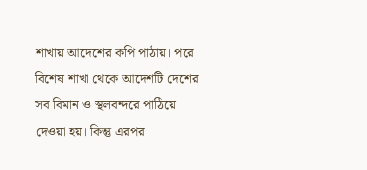শাখায় আদেশের কপি পাঠায়। পরে বিশেষ শাখা থেকে আদেশটি দেশের সব বিমান ও স্থলবন্দরে পাঠিয়ে দেওয়া হয়। কিন্তু এরপর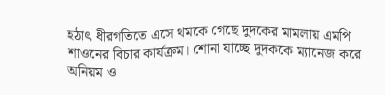হঠাৎ ধীরগতিতে এসে থমকে গেছে দুদকের মামলায় এমপি শাওনের বিচার কার্যক্রম। শোনা যাচ্ছে দুদককে ম্যানেজ করে অনিয়ম ও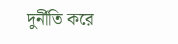দুর্নীতি করে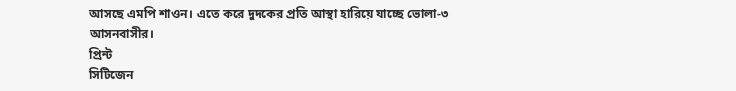আসছে এমপি শাওন। এতে করে দুদকের প্রতি আস্থা হারিয়ে যাচ্ছে ভোলা-৩ আসনবাসীর।
প্রিন্ট
সিটিজেন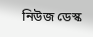নিউজ ডেস্ক